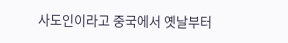사도인이라고 중국에서 옛날부터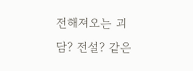전해져오는 괴담? 전설? 같은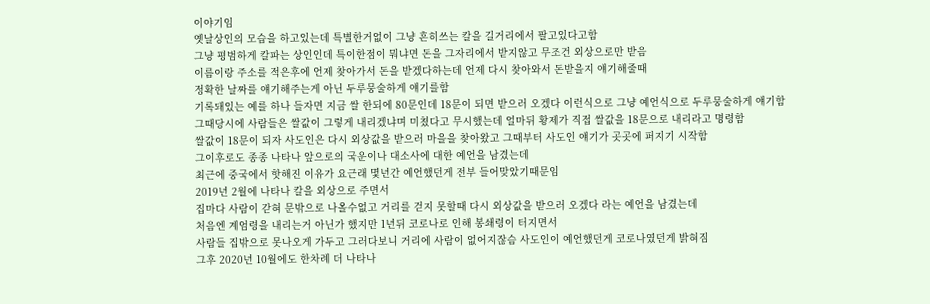이야기임
옛날상인의 모습을 하고있는데 특별한거없이 그냥 흔히쓰는 칼을 길거리에서 팔고있다고함
그냥 평범하게 칼파는 상인인데 특이한점이 뭐냐면 돈을 그자리에서 받지않고 무조건 외상으로만 받음
이름이랑 주소를 적은후에 언제 찾아가서 돈을 받겠다하는데 언제 다시 찾아와서 돈받을지 얘기해줄때
정확한 날짜를 얘기해주는게 아닌 두루뭉술하게 얘기를함
기록돼있는 예를 하나 들자면 지금 쌀 한되에 80문인데 18문이 되면 받으러 오겠다 이런식으로 그냥 예언식으로 두루뭉술하게 얘기함
그때당시에 사람들은 쌀값이 그렇게 내리겠냐며 미쳤다고 무시했는데 얼마뒤 황제가 직접 쌀값을 18문으로 내리라고 명령함
쌀값이 18문이 되자 사도인은 다시 외상값을 받으러 마을을 찾아왔고 그때부터 사도인 얘기가 곳곳에 퍼지기 시작함
그이후로도 종종 나타나 앞으로의 국운이나 대소사에 대한 예언을 남겼는데
최근에 중국에서 핫해진 이유가 요근래 몇년간 예언했던게 전부 들어맞았기때문임
2019년 2월에 나타나 칼을 외상으로 주면서
집마다 사람이 갇혀 문밖으로 나올수없고 거리를 걷지 못할때 다시 외상값을 받으러 오겠다 라는 예언을 남겼는데
처음엔 계엄령을 내리는거 아닌가 했지만 1년뒤 코로나로 인해 봉쇄령이 터지면서
사람들 집밖으로 못나오게 가두고 그러다보니 거리에 사람이 없어지잖슴 사도인이 예언했던게 코로나였던게 밝혀짐
그후 2020년 10월에도 한차례 더 나타나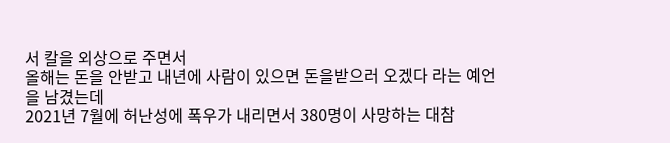서 칼을 외상으로 주면서
올해는 돈을 안받고 내년에 사람이 있으면 돈을받으러 오겠다 라는 예언을 남겼는데
2021년 7월에 허난성에 폭우가 내리면서 380명이 사망하는 대참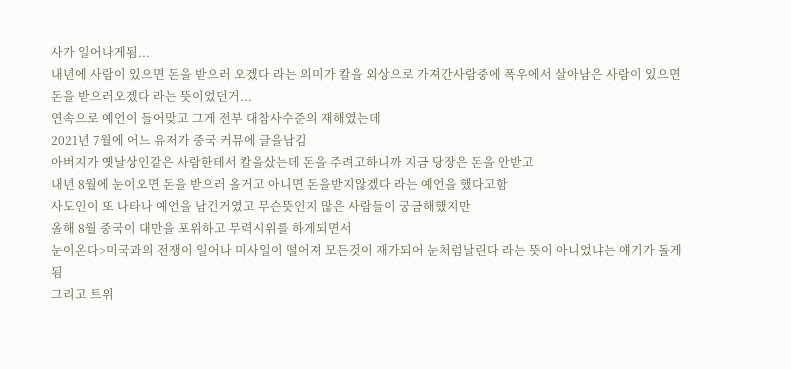사가 일어나게됨...
내년에 사람이 있으면 돈을 받으러 오겠다 라는 의미가 칼을 외상으로 가져간사람중에 폭우에서 살아남은 사람이 있으면 돈을 받으러오겠다 라는 뜻이었던거...
연속으로 예언이 들어맞고 그게 전부 대참사수준의 재해였는데
2021년 7월에 어느 유저가 중국 커뮤에 글을남김
아버지가 옛날상인같은 사람한테서 칼을샀는데 돈을 주려고하니까 지금 당장은 돈을 안받고
내년 8월에 눈이오면 돈을 받으러 올거고 아니면 돈을받지않겠다 라는 예언을 했다고함
사도인이 또 나타나 예언을 남긴거였고 무슨뜻인지 많은 사람들이 궁금해했지만
올해 8월 중국이 대만을 포위하고 무력시위를 하게되면서
눈이온다>미국과의 전쟁이 일어나 미사일이 떨어져 모든것이 재가되어 눈처럼날린다 라는 뜻이 아니었냐는 얘기가 돌게됨
그리고 트위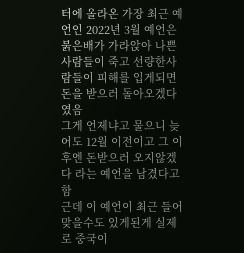터에 올라온 가장 최근 예언인 2022년 3월 예언은
붉은배가 가라앉아 나쁜 사람들이 죽고 선량한사람들이 피해를 입게되면 돈을 받으러 돌아오겠다 였음
그게 언제냐고 물으니 늦어도 12월 이전이고 그 이후엔 돈받으러 오지않겠다 라는 예언을 남겼다고함
근데 이 예언이 최근 들어맞을수도 있게된게 실제로 중국이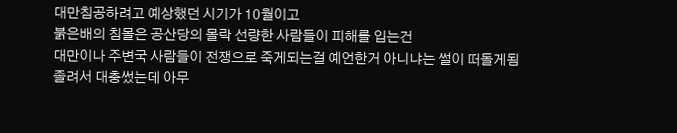대만침공하려고 예상했던 시기가 10월이고
붉은배의 침몰은 공산당의 몰락 선량한 사람들이 피해를 입는건
대만이나 주변국 사람들이 전쟁으로 죽게되는걸 예언한거 아니냐는 썰이 떠돌게됨
졸려서 대충썼는데 아무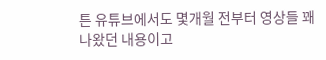튼 유튜브에서도 몇개월 전부터 영상들 꽤 나왔던 내용이고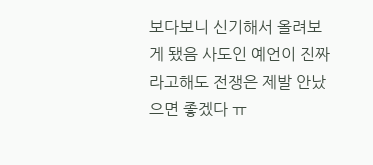보다보니 신기해서 올려보게 됐음 사도인 예언이 진짜라고해도 전쟁은 제발 안났으면 좋겠다 ㅠ